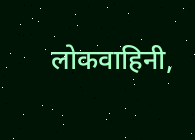लोकवाहिनी,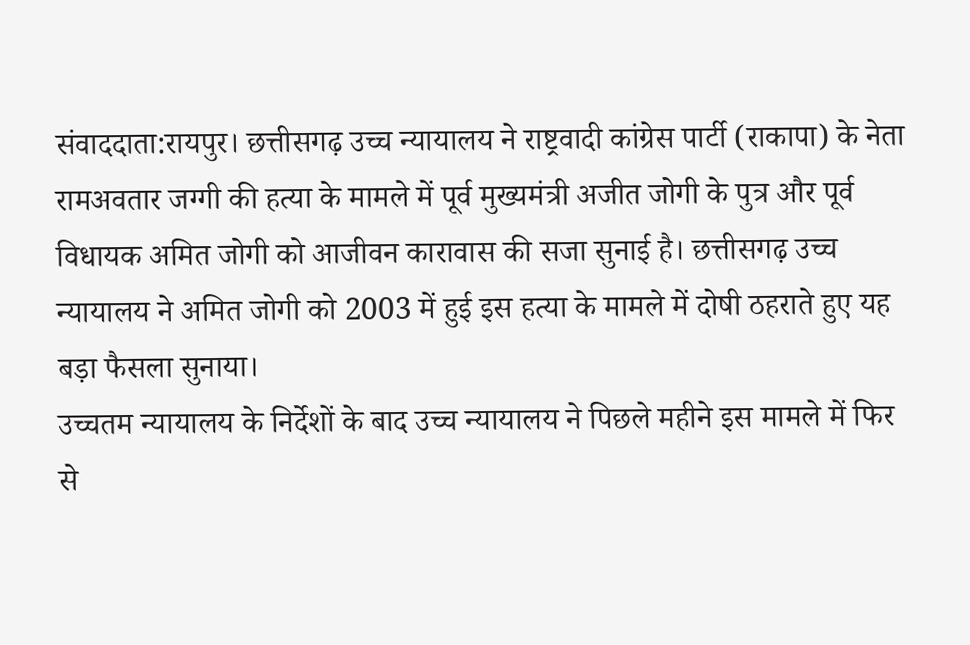संवाददाता:रायपुर। छत्तीसगढ़ उच्च न्यायालय ने राष्ट्रवादी कांग्रेस पार्टी (राकापा) के नेता रामअवतार जग्गी की हत्या के मामले में पूर्व मुख्यमंत्री अजीत जोगी के पुत्र और पूर्व विधायक अमित जोगी को आजीवन कारावास की सजा सुनाई है। छत्तीसगढ़ उच्च न्यायालय ने अमित जोगी को 2003 में हुई इस हत्या के मामले में दोषी ठहराते हुए यह बड़ा फैसला सुनाया।
उच्चतम न्यायालय के निर्देशों के बाद उच्च न्यायालय ने पिछले महीने इस मामले में फिर से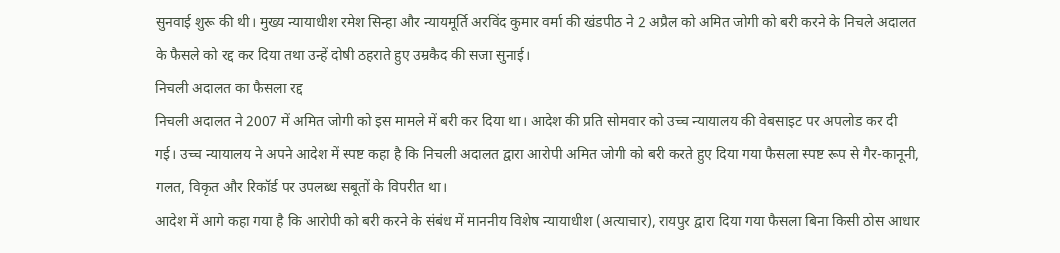सुनवाई शुरू की थी। मुख्य न्यायाधीश रमेश सिन्हा और न्यायमूर्ति अरविंद कुमार वर्मा की खंडपीठ ने 2 अप्रैल को अमित जोगी को बरी करने के निचले अदालत के फैसले को रद्द कर दिया तथा उन्हें दोषी ठहराते हुए उम्रकैद की सजा सुनाई।
निचली अदालत का फैसला रद्द
निचली अदालत ने 2007 में अमित जोगी को इस मामले में बरी कर दिया था। आदेश की प्रति सोमवार को उच्च न्यायालय की वेबसाइट पर अपलोड कर दी गई। उच्च न्यायालय ने अपने आदेश में स्पष्ट कहा है कि निचली अदालत द्वारा आरोपी अमित जोगी को बरी करते हुए दिया गया फैसला स्पष्ट रूप से गैर-कानूनी, गलत, विकृत और रिकॉर्ड पर उपलब्ध सबूतों के विपरीत था।
आदेश में आगे कहा गया है कि आरोपी को बरी करने के संबंध में माननीय विशेष न्यायाधीश (अत्याचार), रायपुर द्वारा दिया गया फैसला बिना किसी ठोस आधार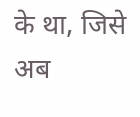के था, जिसे अब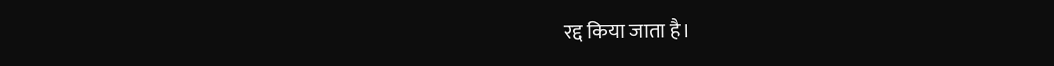रद्द किया जाता है।